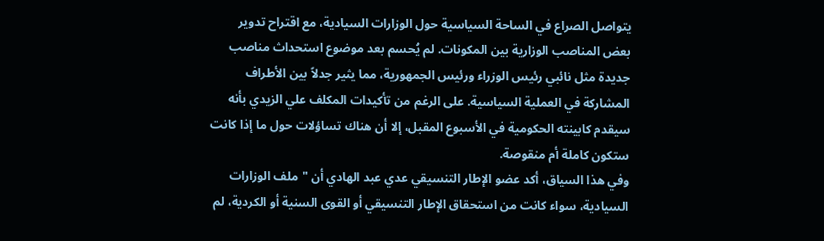يتواصل الصراع في الساحة السياسية حول الوزارات السيادية، مع اقتراح تدوير بعض المناصب الوزارية بين المكونات. لم يُحسم بعد موضوع استحداث مناصب جديدة مثل نائبي رئيس الوزراء ورئيس الجمهورية، مما يثير جدلاً بين الأطراف المشاركة في العملية السياسية. على الرغم من تأكيدات المكلف علي الزيدي بأنه سيقدم كابينته الحكومية في الأسبوع المقبل، إلا أن هناك تساؤلات حول ما إذا كانت ستكون كاملة أم منقوصة.
وفي هذا السياق، أكد عضو الإطار التنسيقي عدي عبد الهادي أن "ملف الوزارات السيادية، سواء كانت من استحقاق الإطار التنسيقي أو القوى السنية أو الكردية، لم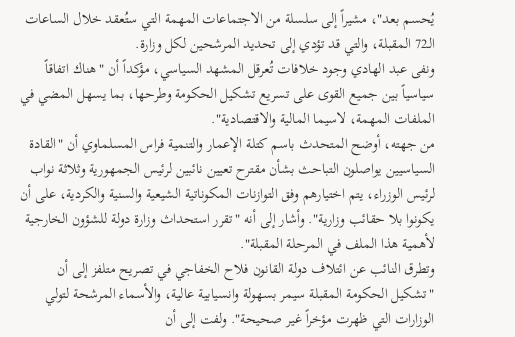يُحسم بعد"، مشيراً إلى سلسلة من الاجتماعات المهمة التي ستُعقد خلال الساعات الـ72 المقبلة، والتي قد تؤدي إلى تحديد المرشحين لكل وزارة.
ونفى عبد الهادي وجود خلافات تُعرقل المشهد السياسي، مؤكداً أن "هناك اتفاقاً سياسياً بين جميع القوى على تسريع تشكيل الحكومة وطرحها، بما يسهل المضي في الملفات المهمة، لاسيما المالية والاقتصادية".
من جهته، أوضح المتحدث باسم كتلة الإعمار والتنمية فراس المسلماوي أن "القادة السياسيين يواصلون التباحث بشأن مقترح تعيين نائبين لرئيس الجمهورية وثلاثة نواب لرئيس الوزراء، يتم اختيارهم وفق التوازنات المكوناتية الشيعية والسنية والكردية، على أن يكونوا بلا حقائب وزارية". وأشار إلى أنه "تقرر استحداث وزارة دولة للشؤون الخارجية لأهمية هذا الملف في المرحلة المقبلة".
وتطرق النائب عن ائتلاف دولة القانون فلاح الخفاجي في تصريح متلفز إلى أن "تشكيل الحكومة المقبلة سيمر بسهولة وانسيابية عالية، والأسماء المرشحة لتولي الوزارات التي ظهرت مؤخراً غير صحيحة". ولفت إلى أن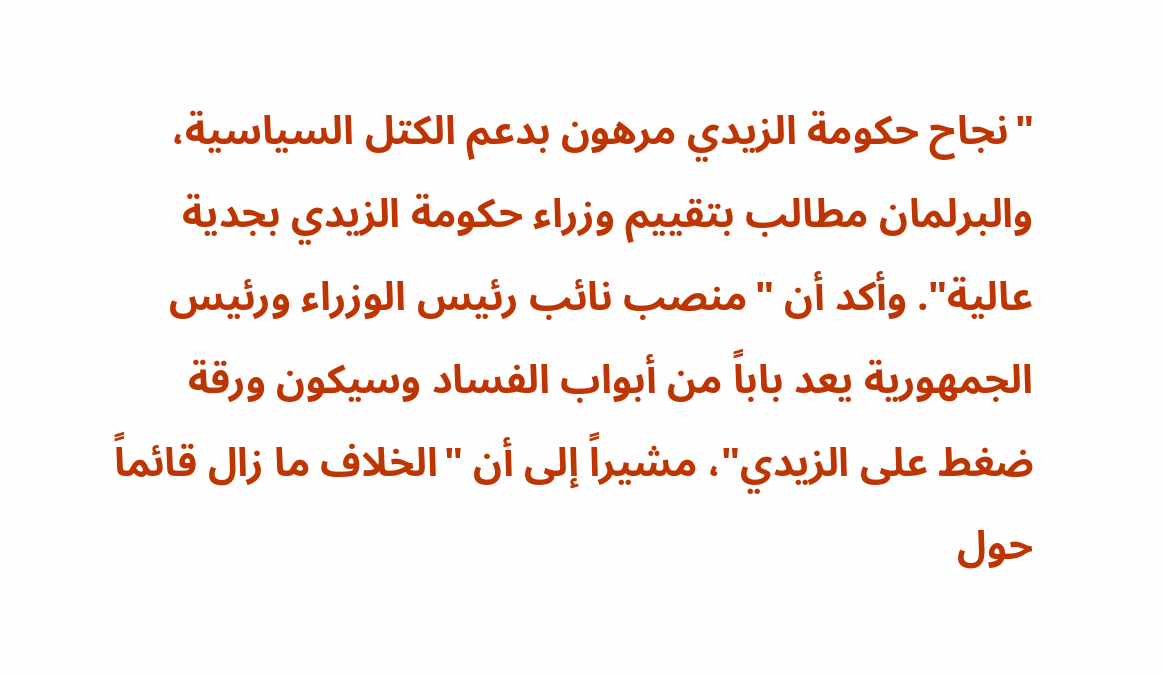"نجاح حكومة الزيدي مرهون بدعم الكتل السياسية، والبرلمان مطالب بتقييم وزراء حكومة الزيدي بجدية عالية". وأكد أن "منصب نائب رئيس الوزراء ورئيس الجمهورية يعد باباً من أبواب الفساد وسيكون ورقة ضغط على الزيدي"، مشيراً إلى أن "الخلاف ما زال قائماً حول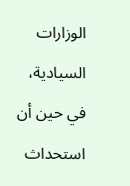الوزارات السيادية، في حين أن استحداث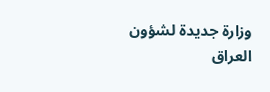وزارة جديدة لشؤون العراق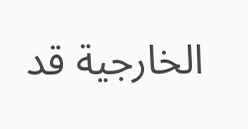الخارجية قد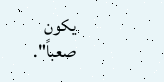يكون صعباً".